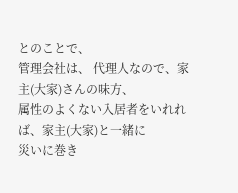とのことで、
管理会社は、 代理人なので、家主(大家)さんの味方、
属性のよくない入居者をいれれば、家主(大家)と一緒に
災いに巻き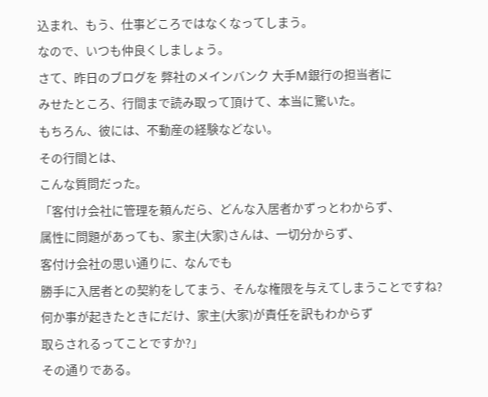込まれ、もう、仕事どころではなくなってしまう。
なので、いつも仲良くしましょう。
さて、昨日のブログを 弊社のメインバンク 大手M銀行の担当者に
みせたところ、行間まで読み取って頂けて、本当に驚いた。
もちろん、彼には、不動産の経験などない。
その行間とは、
こんな質問だった。
「客付け会社に管理を頼んだら、どんな入居者かずっとわからず、
属性に問題があっても、家主(大家)さんは、一切分からず、
客付け会社の思い通りに、なんでも
勝手に入居者との契約をしてまう、そんな権限を与えてしまうことですね?
何か事が起きたときにだけ、家主(大家)が責任を訳もわからず
取らされるってことですか?」
その通りである。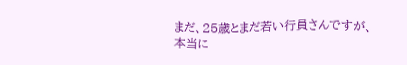まだ、25歳とまだ若い行員さんですが、
本当に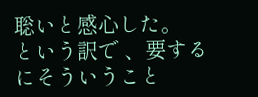聡いと感心した。
という訳で 、要するにそういうこと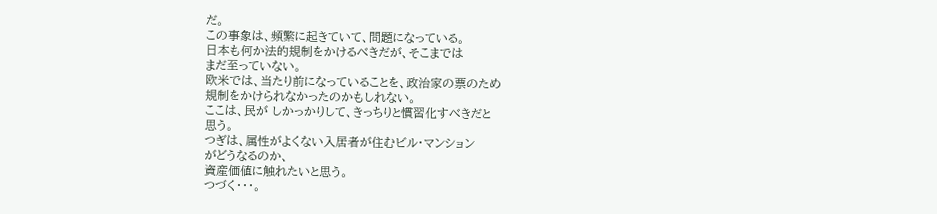だ。
この事象は、頻繁に起きていて、問題になっている。
日本も何か法的規制をかけるべきだが、そこまでは
まだ至っていない。
欧米では、当たり前になっていることを、政治家の票のため
規制をかけられなかったのかもしれない。
ここは、民が しかっかりして、きっちりと慣習化すべきだと
思う。
つぎは、属性がよくない入居者が住むビル・マンション
がどうなるのか、
資産価値に触れたいと思う。
つづく・・・。